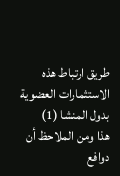طريق ارتباط هذه الاستثمارات العضوية بدول المنشا (1)
هذا ومن الملاحظ أن دوافع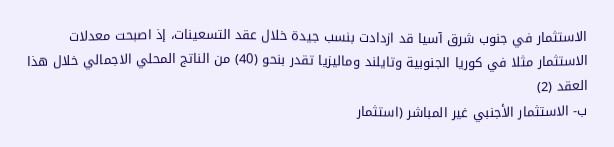الاستثمار في جنوب شرق آسيا قد ازدادت بنسب جيدة خلال عقد التسعينات، إذ اصبحت معدلات الاستثمار مثلا في كوريا الجنوبية وتايلند وماليزيا تقدر بنحو (40) من الناتج المحلي الاجمالي خلال هذا العقد (2)
ب- الاستثمار الأجنبي غير المباشر (استثمار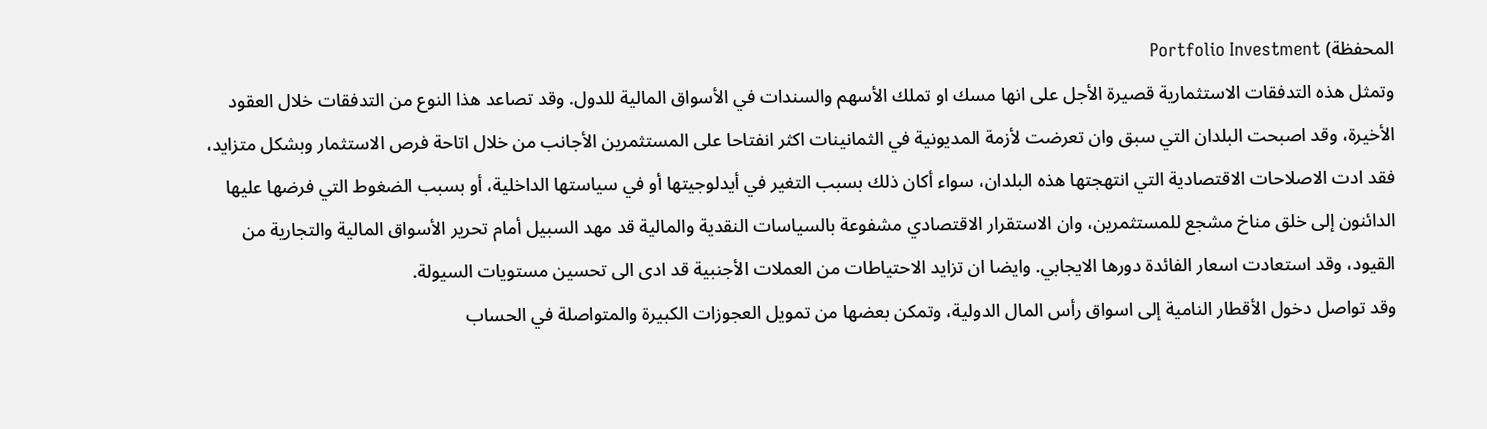المحفظة) Portfolio Investment
وتمثل هذه التدفقات الاستثمارية قصيرة الأجل على انها مسك او تملك الأسهم والسندات في الأسواق المالية للدول. وقد تصاعد هذا النوع من التدفقات خلال العقود الأخيرة، وقد اصبحت البلدان التي سبق وان تعرضت لأزمة المديونية في الثمانينات اكثر انفتاحا على المستثمرين الأجانب من خلال اتاحة فرص الاستثمار وبشكل متزايد، فقد ادت الاصلاحات الاقتصادية التي انتهجتها هذه البلدان، سواء أكان ذلك بسبب التغير في أيدلوجيتها أو في سياستها الداخلية، أو بسبب الضغوط التي فرضها عليها الدائنون إلى خلق مناخ مشجع للمستثمرين، وان الاستقرار الاقتصادي مشفوعة بالسياسات النقدية والمالية قد مهد السبيل أمام تحرير الأسواق المالية والتجارية من القيود، وقد استعادت اسعار الفائدة دورها الايجابي. وايضا ان تزايد الاحتياطات من العملات الأجنبية قد ادى الى تحسين مستويات السيولة.
وقد تواصل دخول الأقطار النامية إلى اسواق رأس المال الدولية، وتمكن بعضها من تمويل العجوزات الكبيرة والمتواصلة في الحساب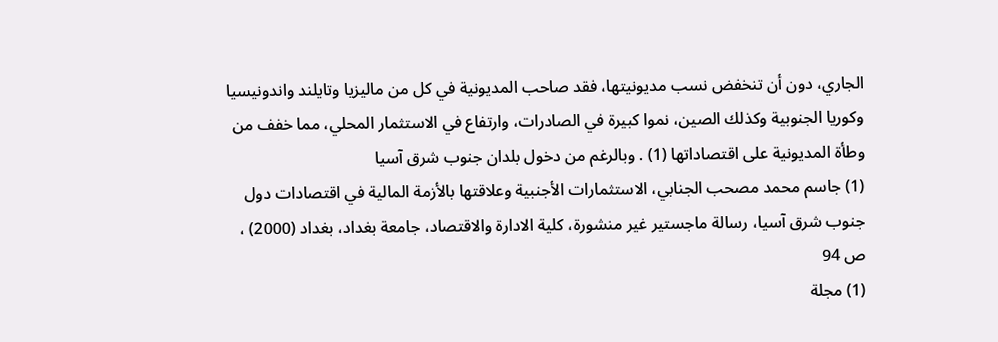الجاري، دون أن تنخفض نسب مديونيتها، فقد صاحب المديونية في كل من ماليزيا وتايلند واندونيسيا وكوريا الجنوبية وكذلك الصين، نموا كبيرة في الصادرات، وارتفاع في الاستثمار المحلي، مما خفف من وطأة المديونية على اقتصاداتها (1) . وبالرغم من دخول بلدان جنوب شرق آسيا
(1) جاسم محمد مصحب الجنابي، الاستثمارات الأجنبية وعلاقتها بالأزمة المالية في اقتصادات دول جنوب شرق آسيا، رسالة ماجستير غير منشورة، كلية الادارة والاقتصاد، جامعة بغداد، بغداد (2000) ، ص 94
(1) مجلة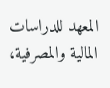المعهد للدراسات المالية والمصرفية،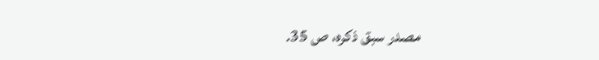مصدر سبق ذكره، ص 35.